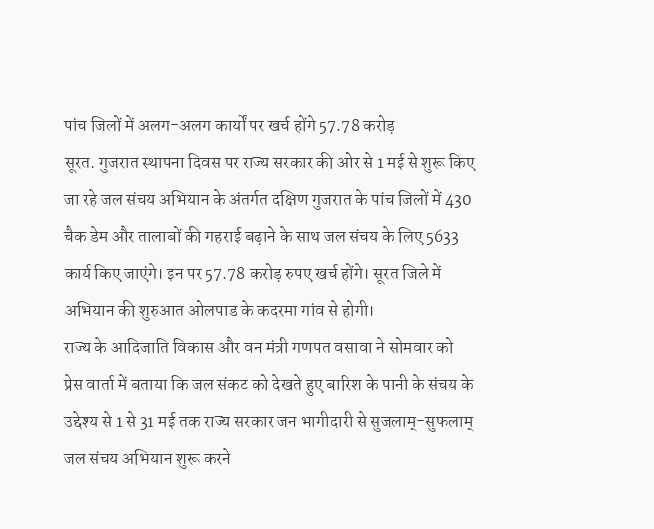पांच जिलों में अलग-अलग कार्यों पर खर्च होंगे 57.78 करोड़
सूरत. गुजरात स्थापना दिवस पर राज्य सरकार की ओर से 1 मई से शुरू किए जा रहे जल संचय अभियान के अंतर्गत दक्षिण गुजरात के पांच जिलों में 430 चैक डेम और तालाबों की गहराई बढ़ाने के साथ जल संचय के लिए 5633 कार्य किए जाएंगे। इन पर 57.78 करोड़ रुपए खर्च होंगे। सूरत जिले में अभियान की शुरुआत ओलपाड के कदरमा गांव से होगी।
राज्य के आदिजाति विकास और वन मंत्री गणपत वसावा ने सोमवार को प्रेस वार्ता में बताया कि जल संकट को देखते हुए बारिश के पानी के संचय के उद्देश्य से 1 से 31 मई तक राज्य सरकार जन भागीदारी से सुजलाम्-सुफलाम् जल संचय अभियान शुरू करने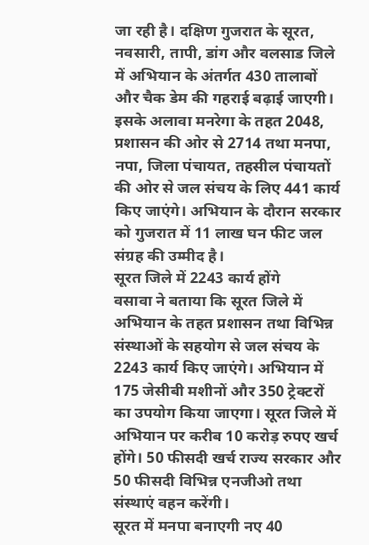जा रही है। दक्षिण गुजरात के सूरत, नवसारी, तापी, डांग और वलसाड जिले में अभियान के अंतर्गत 430 तालाबों और चैक डेम की गहराई बढ़ाई जाएगी। इसके अलावा मनरेगा के तहत 2048, प्रशासन की ओर से 2714 तथा मनपा, नपा, जिला पंचायत, तहसील पंचायतों की ओर से जल संचय के लिए 441 कार्य किए जाएंगे। अभियान के दौरान सरकार को गुजरात में 11 लाख घन फीट जल संग्रह की उम्मीद है।
सूरत जिले में 2243 कार्य होंगे
वसावा ने बताया कि सूरत जिले में अभियान के तहत प्रशासन तथा विभिन्न संस्थाओं के सहयोग से जल संचय के 2243 कार्य किए जाएंगे। अभियान में 175 जेसीबी मशीनों और 350 ट्रेक्टरों का उपयोग किया जाएगा। सूरत जिले में अभियान पर करीब 10 करोड़ रुपए खर्च होंगे। 50 फीसदी खर्च राज्य सरकार और 50 फीसदी विभिन्न एनजीओ तथा संस्थाएं वहन करेंगी।
सूरत में मनपा बनाएगी नए 40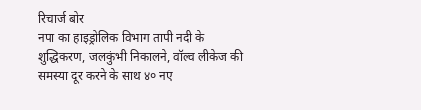रिचार्ज बोर
नपा का हाइड्रोलिक विभाग तापी नदी के शुद्धिकरण, जलकुंभी निकालने, वॉल्व लीकेज की समस्या दूर करने के साथ ४० नए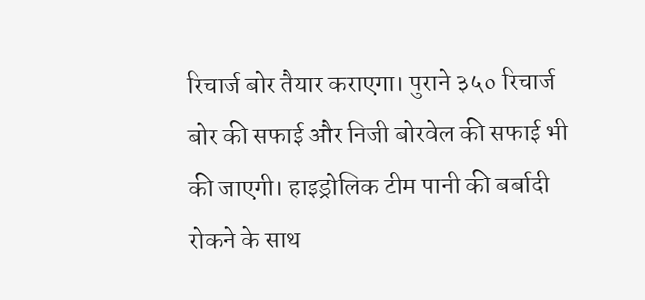रिचार्ज बोर तैयार कराएगा। पुराने ३५० रिचार्ज बोर की सफाई और निजी बोरवेल की सफाई भी की जाएगी। हाइड्रोलिक टीम पानी की बर्बादी रोकने के साथ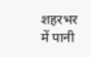शहरभर में पानी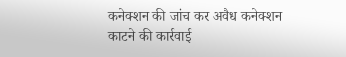कनेक्शन की जांच कर अवैध कनेक्शन काटने की कार्रवाई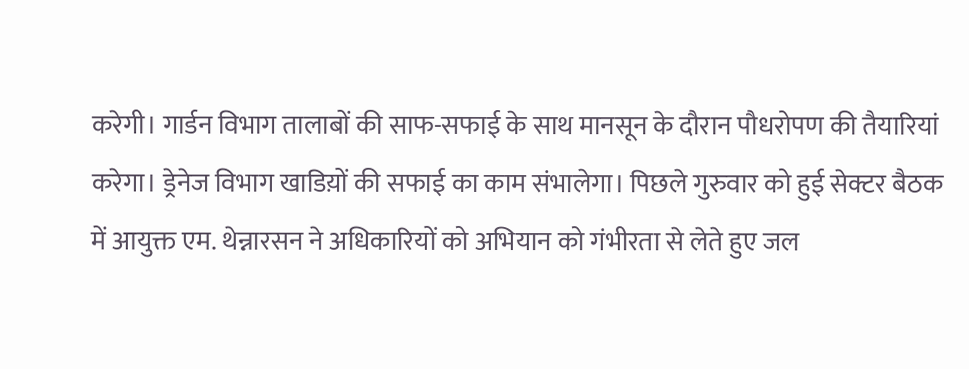करेगी। गार्डन विभाग तालाबों की साफ-सफाई के साथ मानसून के दौरान पौधरोपण की तैयारियां करेगा। ड्रेनेज विभाग खाडिय़ों की सफाई का काम संभालेगा। पिछले गुरुवार को हुई सेक्टर बैठक में आयुक्त एम. थेन्नारसन ने अधिकारियों को अभियान को गंभीरता से लेते हुए जल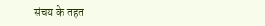संचय के तहत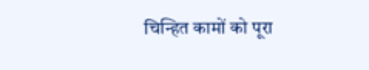चिन्हित कामों को पूरा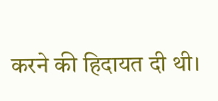करने की हिदायत दी थी।